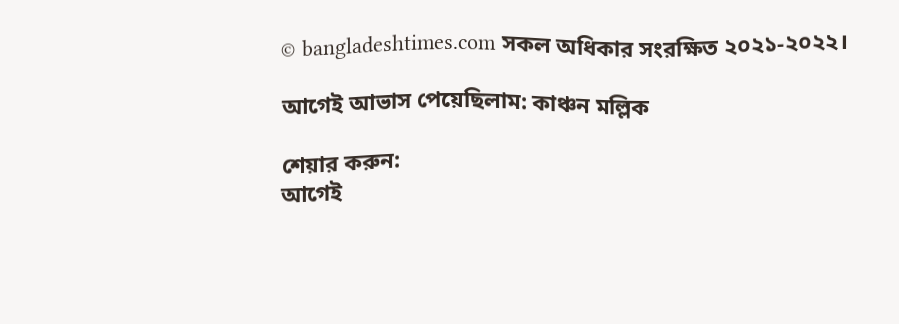© bangladeshtimes.com সকল অধিকার সংরক্ষিত ২০২১-২০২২।

আগেই আভাস পেয়েছিলাম: কাঞ্চন মল্লিক

শেয়ার করুন:
আগেই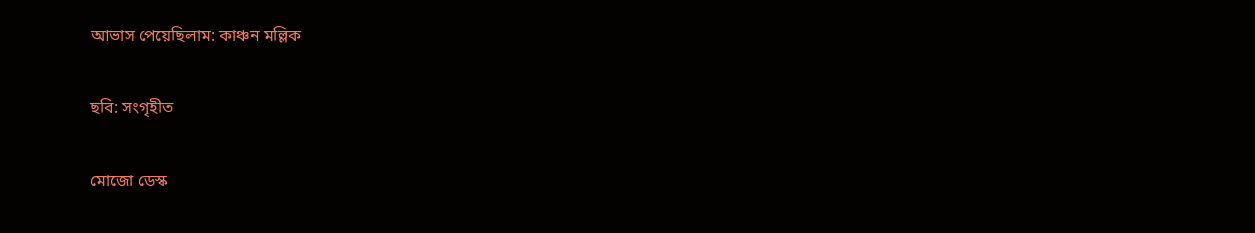আভাস পেয়েছিলাম: কাঞ্চন মল্লিক

ছবি: সংগৃহীত

মোজো ডেস্ক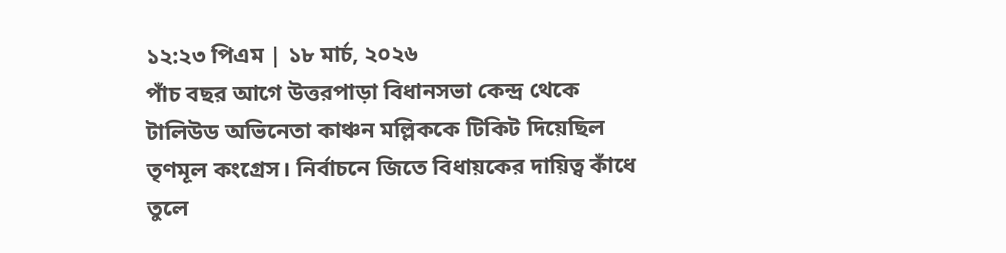১২:২৩ পিএম | ১৮ মার্চ, ২০২৬
পাঁচ বছর আগে উত্তরপাড়া বিধানসভা কেন্দ্র থেকে টালিউড অভিনেতা কাঞ্চন মল্লিককে টিকিট দিয়েছিল তৃণমূল কংগ্রেস। নির্বাচনে জিতে বিধায়কের দায়িত্ব কাঁধে তুলে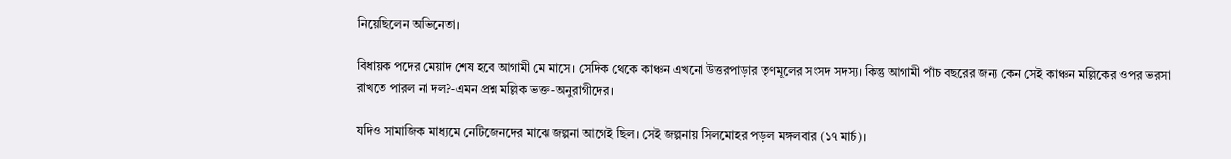নিয়েছিলেন অভিনেতা।

বিধায়ক পদের মেয়াদ শেষ হবে আগামী মে মাসে। সেদিক থেকে কাঞ্চন এখনো উত্তরপাড়ার তৃণমূলের সংসদ সদস্য। কিন্তু আগামী পাঁচ বছরের জন্য কেন সেই কাঞ্চন মল্লিকের ওপর ভরসা রাখতে পারল না দল?-এমন প্রশ্ন মল্লিক ভক্ত-অনুরাগীদের।

যদিও সামাজিক মাধ্যমে নেটিজেনদের মাঝে জল্পনা আগেই ছিল। সেই জল্পনায় সিলমোহর পড়ল মঙ্গলবার (১৭ মার্চ)।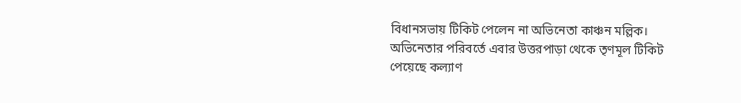বিধানসভায় টিকিট পেলেন না অভিনেতা কাঞ্চন মল্লিক।
অভিনেতার পরিবর্তে এবার উত্তরপাড়া থেকে তৃণমূল টিকিট পেয়েছে কল্যাণ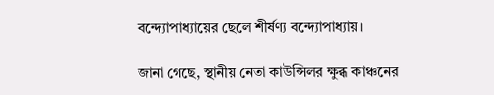বন্দ্যোপাধ্যায়ের ছেলে শীর্ষণ্য বন্দ্যোপাধ্যায়।

জানা গেছে, স্থানীয় নেতা কাউন্সিলর ক্ষুব্ধ কাঞ্চনের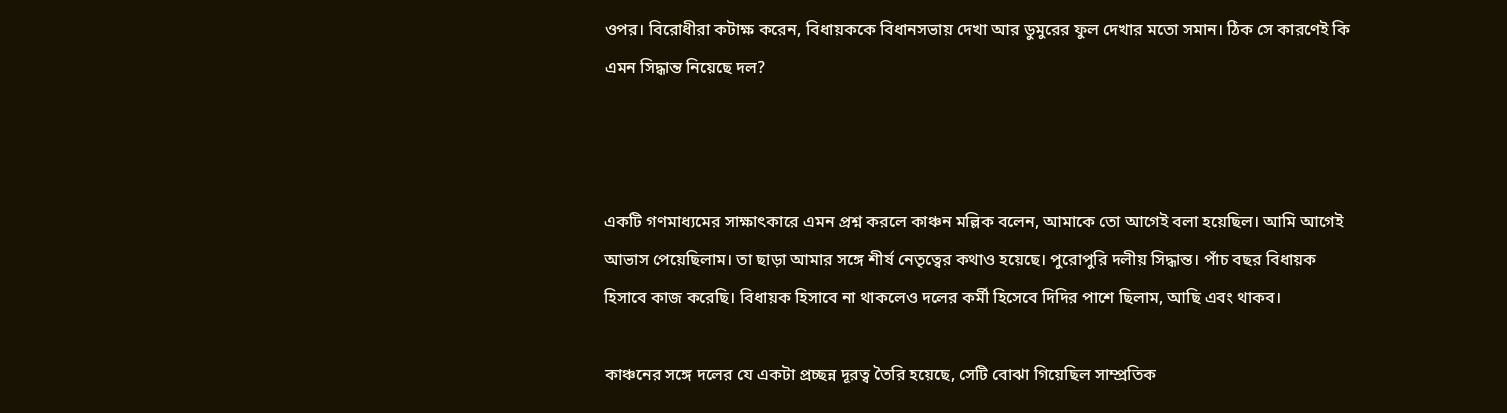ওপর। বিরোধীরা কটাক্ষ করেন, বিধায়ককে বিধানসভায় দেখা আর ডুমুরের ফুল দেখার মতো সমান। ঠিক সে কারণেই কি এমন সিদ্ধান্ত নিয়েছে দল?



একটি গণমাধ্যমের সাক্ষাৎকারে এমন প্রশ্ন করলে কাঞ্চন মল্লিক বলেন, আমাকে তো আগেই বলা হয়েছিল। আমি আগেই আভাস পেয়েছিলাম। তা ছাড়া আমার সঙ্গে শীর্ষ নেতৃত্বের কথাও হয়েছে। পুরোপুরি দলীয় সিদ্ধান্ত। পাঁচ বছর বিধায়ক হিসাবে কাজ করেছি। বিধায়ক হিসাবে না থাকলেও দলের কর্মী হিসেবে দিদির পাশে ছিলাম, আছি এবং থাকব।

কাঞ্চনের সঙ্গে দলের যে একটা প্রচ্ছন্ন দূরত্ব তৈরি হয়েছে, সেটি বোঝা গিয়েছিল সাম্প্রতিক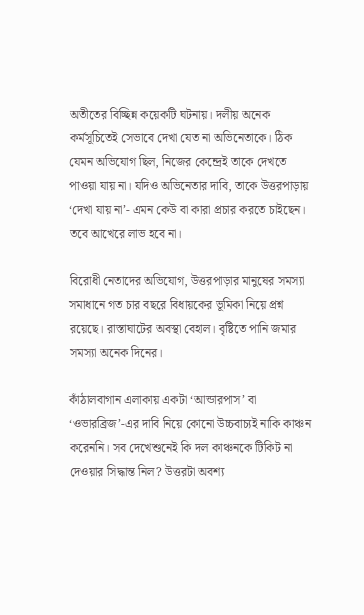অতীতের বিচ্ছিন্ন কয়েকটি ঘটনায়। দলীয় অনেক কর্মসূচিতেই সেভাবে দেখা যেত না অভিনেতাকে। ঠিক যেমন অভিযোগ ছিল, নিজের কেন্দ্রেই তাকে দেখতে পাওয়া যায় না। যদিও অভিনেতার দাবি, তাকে উত্তরপাড়ায় ‘দেখা যায় না’- এমন কেউ বা কারা প্রচার করতে চাইছেন। তবে আখেরে লাভ হবে না।

বিরোধী নেতাদের অভিযোগ, উত্তরপাড়ার মানুষের সমস্যা সমাধানে গত চার বছরে বিধায়কের ভূমিকা নিয়ে প্রশ্ন রয়েছে। রাস্তাঘাটের অবস্থা বেহাল। বৃষ্টিতে পানি জমার সমস্যা অনেক দিনের।

কাঁঠালবাগান এলাকায় একটা ‘আন্ডারপাস’ বা ‘ওভারব্রিজ’-এর দাবি নিয়ে কোনো উচ্চবাচ্যই নাকি কাঞ্চন করেননি। সব দেখেশুনেই কি দল কাঞ্চনকে টিকিট না দেওয়ার সিদ্ধান্ত নিল? উত্তরটা অবশ্য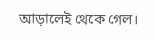আড়ালেই থেকে গেল।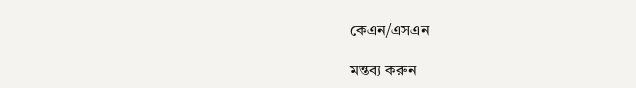কেএন/এসএন

মন্তব্য করুন